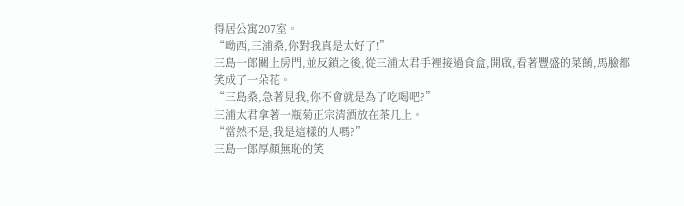得居公寓207室。
“呦西,三浦桑,你對我真是太好了!”
三島一郎關上房門,並反鎖之後,從三浦太君手裡接過食盒,開啟,看著豐盛的菜餚,馬臉都笑成了一朵花。
“三島桑,急著見我,你不會就是為了吃喝吧?”
三浦太君拿著一瓶菊正宗清酒放在茶几上。
“當然不是,我是這樣的人嗎?”
三島一郎厚顏無恥的笑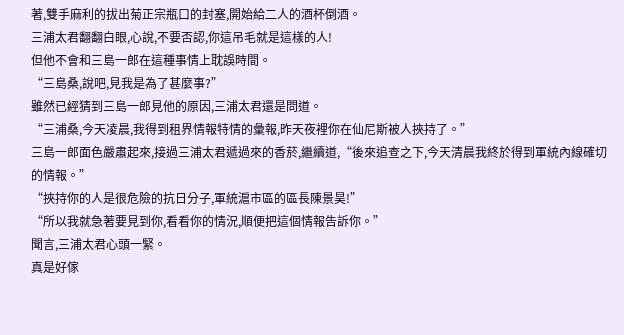著,雙手麻利的拔出菊正宗瓶口的封塞,開始給二人的酒杯倒酒。
三浦太君翻翻白眼,心說,不要否認,你這吊毛就是這樣的人!
但他不會和三島一郎在這種事情上耽誤時間。
“三島桑,說吧,見我是為了甚麼事?”
雖然已經猜到三島一郎見他的原因,三浦太君還是問道。
“三浦桑,今天凌晨,我得到租界情報特情的彙報,昨天夜裡你在仙尼斯被人挾持了。”
三島一郎面色嚴肅起來,接過三浦太君遞過來的香菸,繼續道,“後來追查之下,今天清晨我終於得到軍統內線確切的情報。”
“挾持你的人是很危險的抗日分子,軍統滬市區的區長陳景昊!”
“所以我就急著要見到你,看看你的情況,順便把這個情報告訴你。”
聞言,三浦太君心頭一緊。
真是好傢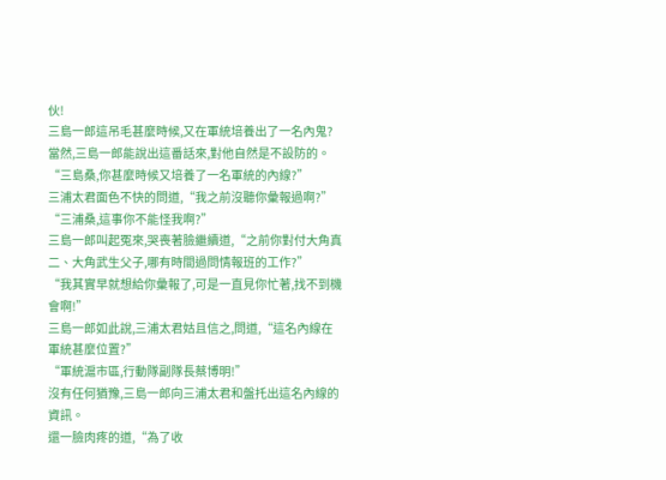伙!
三島一郎這吊毛甚麼時候,又在軍統培養出了一名內鬼?
當然,三島一郎能說出這番話來,對他自然是不設防的。
“三島桑,你甚麼時候又培養了一名軍統的內線?”
三浦太君面色不快的問道,“我之前沒聽你彙報過啊?”
“三浦桑,這事你不能怪我啊?”
三島一郎叫起冤來,哭喪著臉繼續道,“之前你對付大角真二、大角武生父子,哪有時間過問情報班的工作?”
“我其實早就想給你彙報了,可是一直見你忙著,找不到機會啊!”
三島一郎如此說,三浦太君姑且信之,問道,“這名內線在軍統甚麼位置?”
“軍統滬市區,行動隊副隊長蔡博明!”
沒有任何猶豫,三島一郎向三浦太君和盤托出這名內線的資訊。
還一臉肉疼的道,“為了收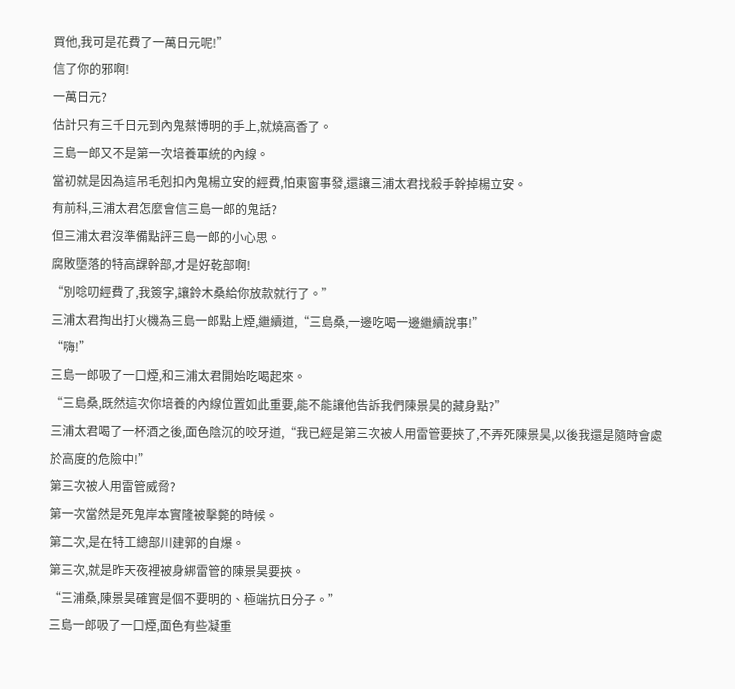買他,我可是花費了一萬日元呢!”
信了你的邪啊!
一萬日元?
估計只有三千日元到內鬼蔡博明的手上,就燒高香了。
三島一郎又不是第一次培養軍統的內線。
當初就是因為這吊毛剋扣內鬼楊立安的經費,怕東窗事發,還讓三浦太君找殺手幹掉楊立安。
有前科,三浦太君怎麼會信三島一郎的鬼話?
但三浦太君沒準備點評三島一郎的小心思。
腐敗墮落的特高課幹部,才是好乾部啊!
“別唸叨經費了,我簽字,讓鈴木桑給你放款就行了。”
三浦太君掏出打火機為三島一郎點上煙,繼續道,“三島桑,一邊吃喝一邊繼續說事!”
“嗨!”
三島一郎吸了一口煙,和三浦太君開始吃喝起來。
“三島桑,既然這次你培養的內線位置如此重要,能不能讓他告訴我們陳景昊的藏身點?”
三浦太君喝了一杯酒之後,面色陰沉的咬牙道,“我已經是第三次被人用雷管要挾了,不弄死陳景昊,以後我還是隨時會處於高度的危險中!”
第三次被人用雷管威脅?
第一次當然是死鬼岸本實隆被擊斃的時候。
第二次,是在特工總部川建郭的自爆。
第三次,就是昨天夜裡被身綁雷管的陳景昊要挾。
“三浦桑,陳景昊確實是個不要明的、極端抗日分子。”
三島一郎吸了一口煙,面色有些凝重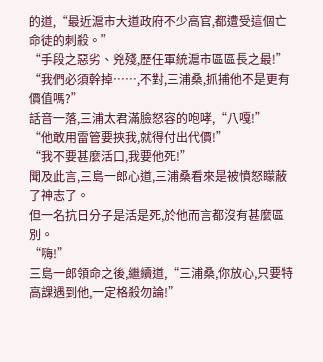的道,“最近滬市大道政府不少高官,都遭受這個亡命徒的刺殺。”
“手段之惡劣、兇殘,歷任軍統滬市區區長之最!”
“我們必須幹掉……,不對,三浦桑,抓捕他不是更有價值嗎?”
話音一落,三浦太君滿臉怒容的咆哮,“八嘎!”
“他敢用雷管要挾我,就得付出代價!”
“我不要甚麼活口,我要他死!”
聞及此言,三島一郎心道,三浦桑看來是被憤怒矇蔽了神志了。
但一名抗日分子是活是死,於他而言都沒有甚麼區別。
“嗨!”
三島一郎領命之後,繼續道,“三浦桑,你放心,只要特高課遇到他,一定格殺勿論!”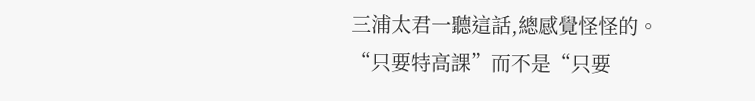三浦太君一聽這話,總感覺怪怪的。
“只要特高課”而不是“只要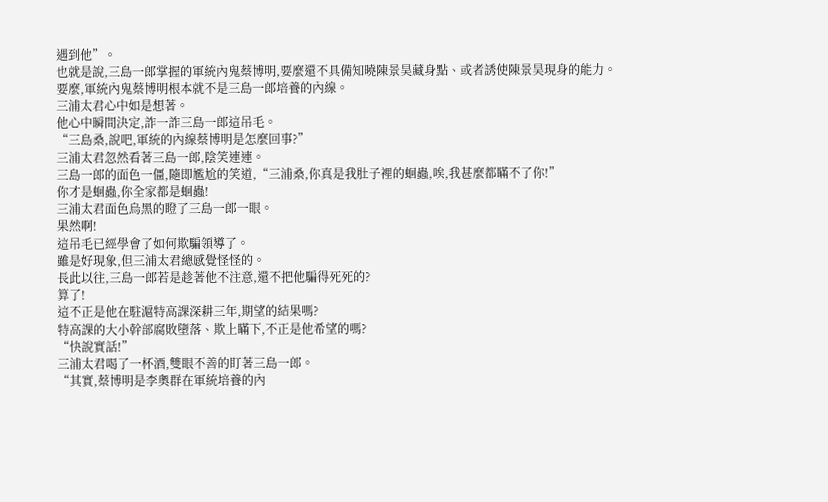遇到他”。
也就是說,三島一郎掌握的軍統內鬼蔡博明,要麼還不具備知曉陳景昊藏身點、或者誘使陳景昊現身的能力。
要麼,軍統內鬼蔡博明根本就不是三島一郎培養的內線。
三浦太君心中如是想著。
他心中瞬間決定,詐一詐三島一郎這吊毛。
“三島桑,說吧,軍統的內線蔡博明是怎麼回事?”
三浦太君忽然看著三島一郎,陰笑連連。
三島一郎的面色一僵,隨即尷尬的笑道,“三浦桑,你真是我肚子裡的蛔蟲,唉,我甚麼都瞞不了你!”
你才是蛔蟲,你全家都是蛔蟲!
三浦太君面色烏黑的瞪了三島一郎一眼。
果然啊!
這吊毛已經學會了如何欺騙領導了。
雖是好現象,但三浦太君總感覺怪怪的。
長此以往,三島一郎若是趁著他不注意,還不把他騙得死死的?
算了!
這不正是他在駐滬特高課深耕三年,期望的結果嗎?
特高課的大小幹部腐敗墮落、欺上瞞下,不正是他希望的嗎?
“快說實話!”
三浦太君喝了一杯酒,雙眼不善的盯著三島一郎。
“其實,蔡博明是李奧群在軍統培養的內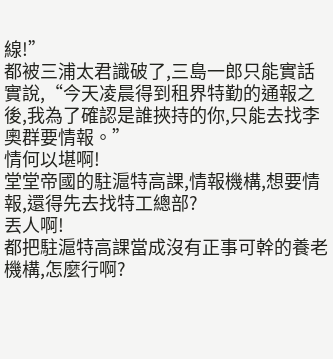線!”
都被三浦太君識破了,三島一郎只能實話實說,“今天凌晨得到租界特勤的通報之後,我為了確認是誰挾持的你,只能去找李奧群要情報。”
情何以堪啊!
堂堂帝國的駐滬特高課,情報機構,想要情報,還得先去找特工總部?
丟人啊!
都把駐滬特高課當成沒有正事可幹的養老機構,怎麼行啊?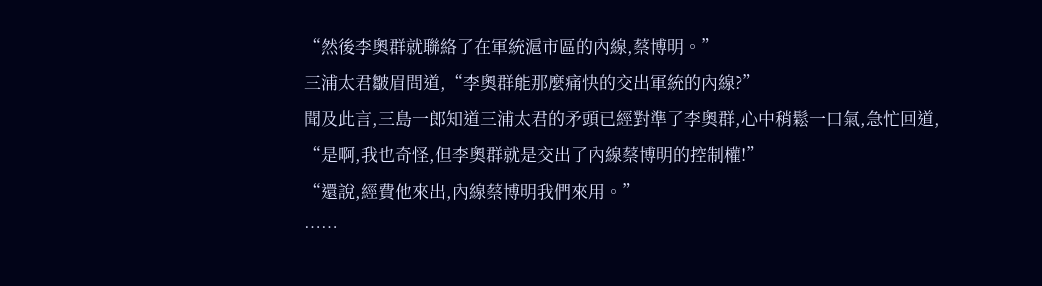“然後李奧群就聯絡了在軍統滬市區的內線,蔡博明。”
三浦太君皺眉問道,“李奧群能那麼痛快的交出軍統的內線?”
聞及此言,三島一郎知道三浦太君的矛頭已經對準了李奧群,心中稍鬆一口氣,急忙回道,
“是啊,我也奇怪,但李奧群就是交出了內線蔡博明的控制權!”
“還說,經費他來出,內線蔡博明我們來用。”
……